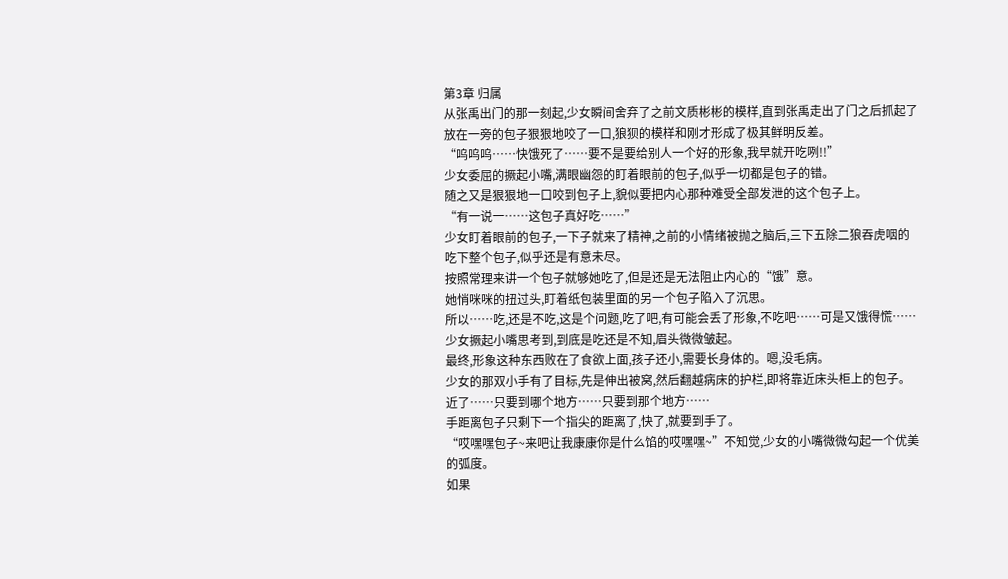第3章 归属
从张禹出门的那一刻起,少女瞬间舍弃了之前文质彬彬的模样,直到张禹走出了门之后抓起了放在一旁的包子狠狠地咬了一口,狼狈的模样和刚才形成了极其鲜明反差。
“呜呜呜……快饿死了……要不是要给别人一个好的形象,我早就开吃咧!!”
少女委屈的撅起小嘴,满眼幽怨的盯着眼前的包子,似乎一切都是包子的错。
随之又是狠狠地一口咬到包子上,貌似要把内心那种难受全部发泄的这个包子上。
“有一说一……这包子真好吃……”
少女盯着眼前的包子,一下子就来了精神,之前的小情绪被抛之脑后,三下五除二狼吞虎咽的吃下整个包子,似乎还是有意未尽。
按照常理来讲一个包子就够她吃了,但是还是无法阻止内心的“饿”意。
她悄咪咪的扭过头,盯着纸包装里面的另一个包子陷入了沉思。
所以……吃,还是不吃,这是个问题,吃了吧,有可能会丢了形象,不吃吧……可是又饿得慌……
少女撅起小嘴思考到,到底是吃还是不知,眉头微微皱起。
最终,形象这种东西败在了食欲上面,孩子还小,需要长身体的。嗯,没毛病。
少女的那双小手有了目标,先是伸出被窝,然后翻越病床的护栏,即将靠近床头柜上的包子。
近了……只要到哪个地方……只要到那个地方……
手距离包子只剩下一个指尖的距离了,快了,就要到手了。
“哎嘿嘿包子~来吧让我康康你是什么馅的哎嘿嘿~”不知觉,少女的小嘴微微勾起一个优美的弧度。
如果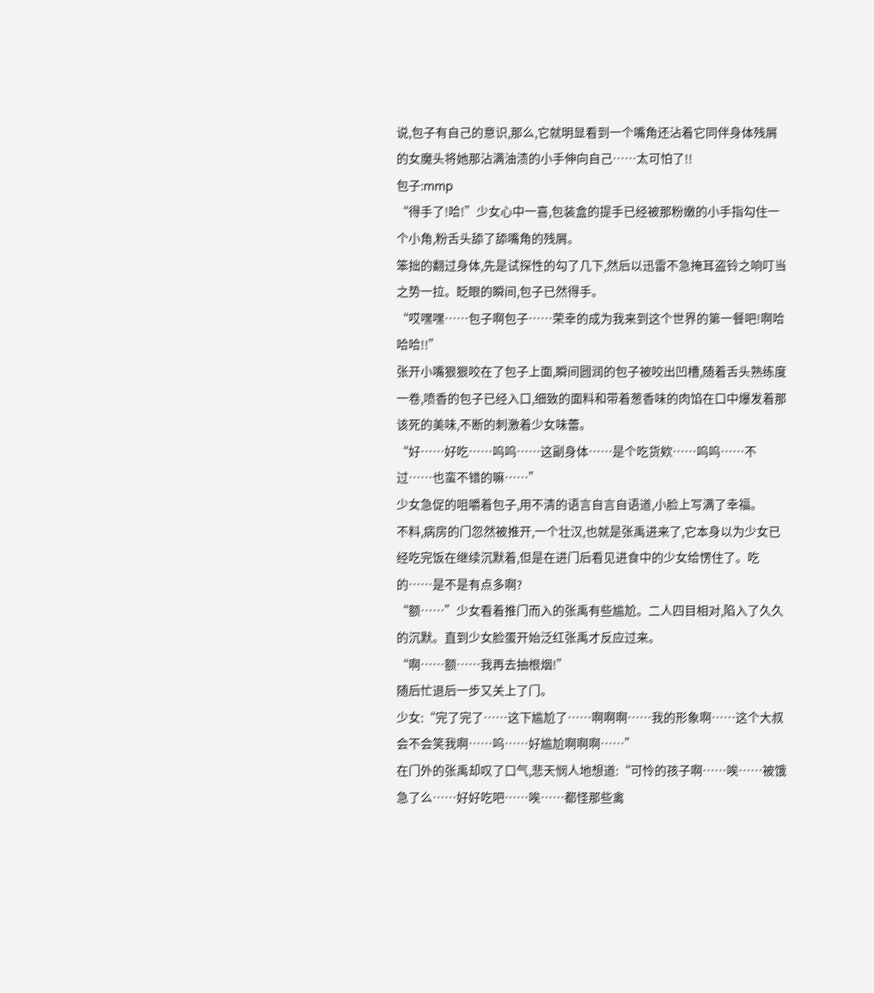说,包子有自己的意识,那么,它就明显看到一个嘴角还沾着它同伴身体残屑的女魔头将她那沾满油渍的小手伸向自己……太可怕了!!
包子:mmp
“得手了!哈!”少女心中一喜,包装盒的提手已经被那粉嫩的小手指勾住一个小角,粉舌头舔了舔嘴角的残屑。
笨拙的翻过身体,先是试探性的勾了几下,然后以迅雷不急掩耳盗铃之响叮当之势一拉。眨眼的瞬间,包子已然得手。
“哎嘿嘿……包子啊包子……荣幸的成为我来到这个世界的第一餐吧!啊哈哈哈!!”
张开小嘴狠狠咬在了包子上面,瞬间圆润的包子被咬出凹槽,随着舌头熟练度一卷,喷香的包子已经入口,细致的面料和带着葱香味的肉馅在口中爆发着那该死的美味,不断的刺激着少女味蕾。
“好……好吃……呜呜……这副身体……是个吃货欸……呜呜……不过……也蛮不错的嘛……”
少女急促的咀嚼着包子,用不清的语言自言自语道,小脸上写满了幸福。
不料,病房的门忽然被推开,一个壮汉,也就是张禹进来了,它本身以为少女已经吃完饭在继续沉默着,但是在进门后看见进食中的少女给愣住了。吃的……是不是有点多啊?
“额……”少女看着推门而入的张禹有些尴尬。二人四目相对,陷入了久久的沉默。直到少女脸蛋开始泛红张禹才反应过来。
“啊……额……我再去抽根烟!”
随后忙退后一步又关上了门。
少女:“完了完了……这下尴尬了……啊啊啊……我的形象啊……这个大叔会不会笑我啊……呜……好尴尬啊啊啊……”
在门外的张禹却叹了口气,悲天悯人地想道:“可怜的孩子啊……唉……被饿急了么……好好吃吧……唉……都怪那些禽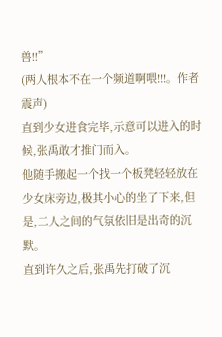兽!!”
(两人根本不在一个频道啊喂!!!。作者震声)
直到少女进食完毕,示意可以进入的时候,张禹敢才推门而入。
他随手搬起一个找一个板凳轻轻放在少女床旁边,极其小心的坐了下来,但是,二人之间的气氛依旧是出奇的沉默。
直到许久之后,张禹先打破了沉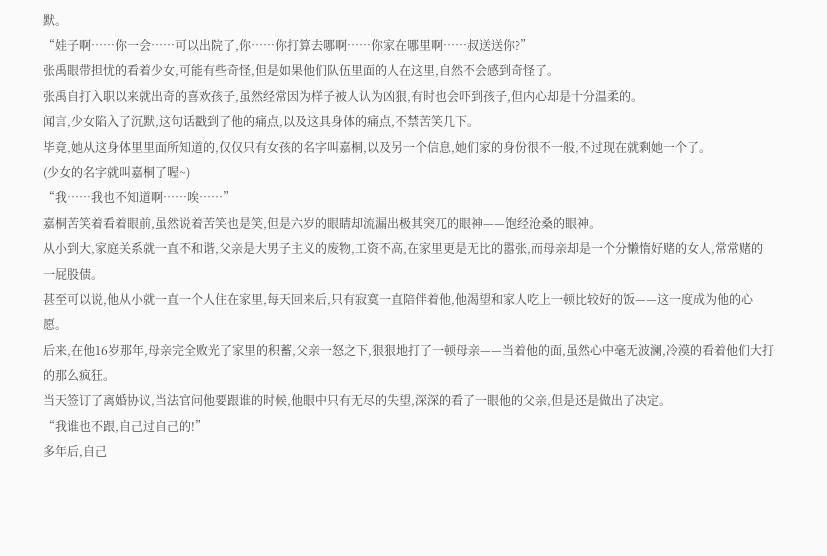默。
“娃子啊……你一会……可以出院了,你……你打算去哪啊……你家在哪里啊……叔送送你?”
张禹眼带担忧的看着少女,可能有些奇怪,但是如果他们队伍里面的人在这里,自然不会感到奇怪了。
张禹自打入职以来就出奇的喜欢孩子,虽然经常因为样子被人认为凶狠,有时也会吓到孩子,但内心却是十分温柔的。
闻言,少女陷入了沉默,这句话戳到了他的痛点,以及这具身体的痛点,不禁苦笑几下。
毕竟,她从这身体里里面所知道的,仅仅只有女孩的名字叫嘉桐,以及另一个信息,她们家的身份很不一般,不过现在就剩她一个了。
(少女的名字就叫嘉桐了喔~)
“我……我也不知道啊……唉……”
嘉桐苦笑着看着眼前,虽然说着苦笑也是笑,但是六岁的眼睛却流漏出极其突兀的眼神——饱经沧桑的眼神。
从小到大,家庭关系就一直不和谐,父亲是大男子主义的废物,工资不高,在家里更是无比的嚣张,而母亲却是一个分懒惰好赌的女人,常常赌的一屁股债。
甚至可以说,他从小就一直一个人住在家里,每天回来后,只有寂寞一直陪伴着他,他渴望和家人吃上一顿比较好的饭——这一度成为他的心愿。
后来,在他16岁那年,母亲完全败光了家里的积蓄,父亲一怒之下,狠狠地打了一顿母亲——当着他的面,虽然心中毫无波澜,冷漠的看着他们大打的那么疯狂。
当天签订了离婚协议,当法官问他要跟谁的时候,他眼中只有无尽的失望,深深的看了一眼他的父亲,但是还是做出了决定。
“我谁也不跟,自己过自己的!”
多年后,自己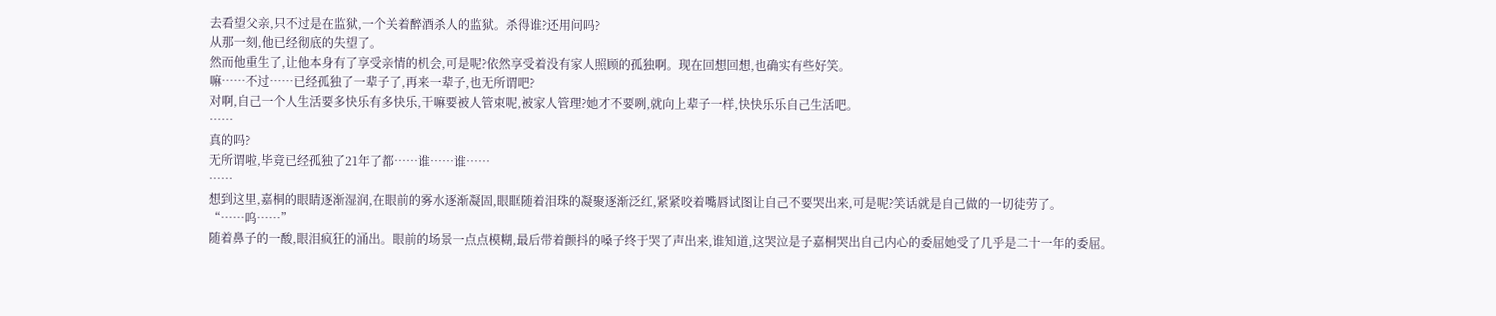去看望父亲,只不过是在监狱,一个关着醉酒杀人的监狱。杀得谁?还用问吗?
从那一刻,他已经彻底的失望了。
然而他重生了,让他本身有了享受亲情的机会,可是呢?依然享受着没有家人照顾的孤独啊。现在回想回想,也确实有些好笑。
嘛……不过……已经孤独了一辈子了,再来一辈子,也无所谓吧?
对啊,自己一个人生活要多快乐有多快乐,干嘛要被人管束呢,被家人管理?她才不要咧,就向上辈子一样,快快乐乐自己生活吧。
……
真的吗?
无所谓啦,毕竟已经孤独了21年了都……谁……谁……
……
想到这里,嘉桐的眼睛逐渐湿润,在眼前的雾水逐渐凝固,眼眶随着泪珠的凝聚逐渐泛红,紧紧咬着嘴唇试图让自己不要哭出来,可是呢?笑话就是自己做的一切徒劳了。
“……呜……”
随着鼻子的一酸,眼泪疯狂的涌出。眼前的场景一点点模糊,最后带着颤抖的嗓子终于哭了声出来,谁知道,这哭泣是子嘉桐哭出自己内心的委屈她受了几乎是二十一年的委屈。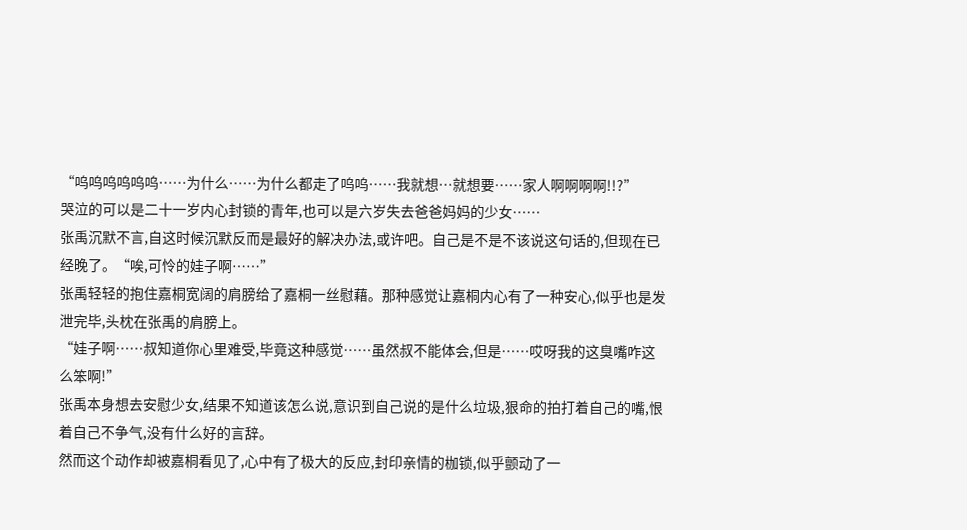“呜呜呜呜呜呜……为什么……为什么都走了呜呜……我就想…就想要……家人啊啊啊啊!!?”
哭泣的可以是二十一岁内心封锁的青年,也可以是六岁失去爸爸妈妈的少女……
张禹沉默不言,自这时候沉默反而是最好的解决办法,或许吧。自己是不是不该说这句话的,但现在已经晚了。“唉,可怜的娃子啊……”
张禹轻轻的抱住嘉桐宽阔的肩膀给了嘉桐一丝慰藉。那种感觉让嘉桐内心有了一种安心,似乎也是发泄完毕,头枕在张禹的肩膀上。
“娃子啊……叔知道你心里难受,毕竟这种感觉……虽然叔不能体会,但是……哎呀我的这臭嘴咋这么笨啊!”
张禹本身想去安慰少女,结果不知道该怎么说,意识到自己说的是什么垃圾,狠命的拍打着自己的嘴,恨着自己不争气,没有什么好的言辞。
然而这个动作却被嘉桐看见了,心中有了极大的反应,封印亲情的枷锁,似乎颤动了一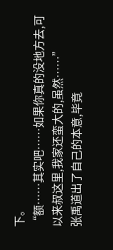下。
“额……其实吧……如果你真的没地方去,可以来叔这里,我家还蛮大的,虽然……”
张禹道出了自己的本意,毕竟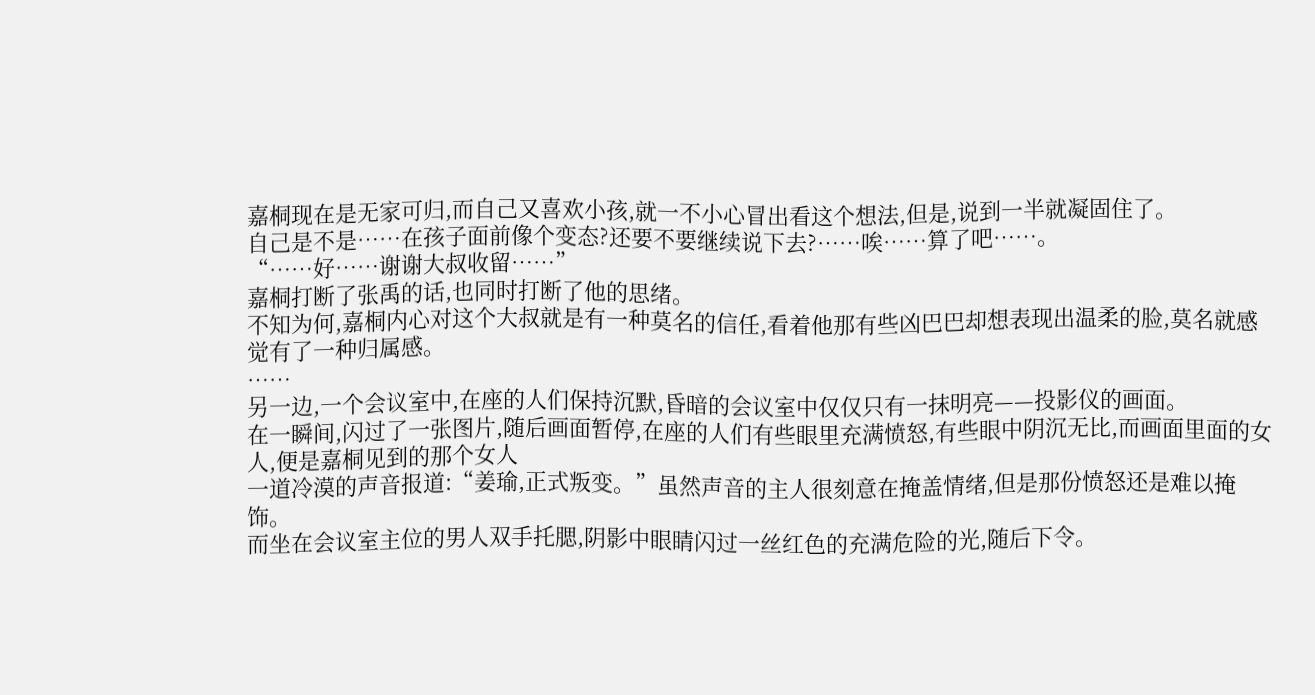嘉桐现在是无家可归,而自己又喜欢小孩,就一不小心冒出看这个想法,但是,说到一半就凝固住了。
自己是不是……在孩子面前像个变态?还要不要继续说下去?……唉……算了吧……。
“……好……谢谢大叔收留……”
嘉桐打断了张禹的话,也同时打断了他的思绪。
不知为何,嘉桐内心对这个大叔就是有一种莫名的信任,看着他那有些凶巴巴却想表现出温柔的脸,莫名就感觉有了一种归属感。
……
另一边,一个会议室中,在座的人们保持沉默,昏暗的会议室中仅仅只有一抹明亮——投影仪的画面。
在一瞬间,闪过了一张图片,随后画面暂停,在座的人们有些眼里充满愤怒,有些眼中阴沉无比,而画面里面的女人,便是嘉桐见到的那个女人
一道冷漠的声音报道:“姜瑜,正式叛变。”虽然声音的主人很刻意在掩盖情绪,但是那份愤怒还是难以掩饰。
而坐在会议室主位的男人双手托腮,阴影中眼睛闪过一丝红色的充满危险的光,随后下令。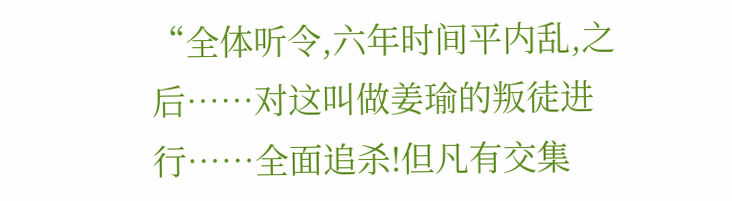“全体听令,六年时间平内乱,之后……对这叫做姜瑜的叛徒进行……全面追杀!但凡有交集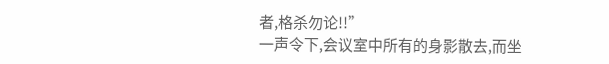者,格杀勿论!!”
一声令下,会议室中所有的身影散去,而坐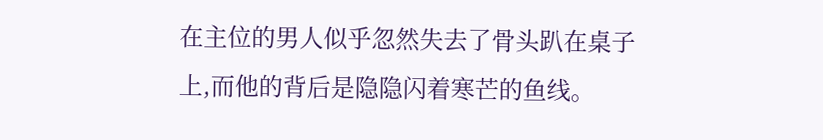在主位的男人似乎忽然失去了骨头趴在桌子上,而他的背后是隐隐闪着寒芒的鱼线。